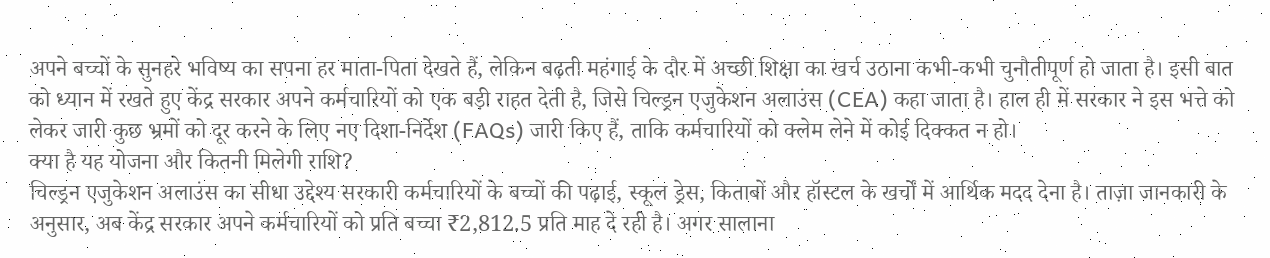अपने बच्चों के सुनहरे भविष्य का सपना हर माता-पिता देखते हैं, लेकिन बढ़ती महंगाई के दौर में अच्छी शिक्षा का खर्च उठाना कभी-कभी चुनौतीपूर्ण हो जाता है। इसी बात को ध्यान में रखते हुए केंद्र सरकार अपने कर्मचारियों को एक बड़ी राहत देती है, जिसे चिल्ड्रन एजुकेशन अलाउंस (CEA) कहा जाता है। हाल ही में सरकार ने इस भत्ते को लेकर जारी कुछ भ्रमों को दूर करने के लिए नए दिशा-निर्देश (FAQs) जारी किए हैं, ताकि कर्मचारियों को क्लेम लेने में कोई दिक्कत न हो।
क्या है यह योजना और कितनी मिलेगी राशि?
चिल्ड्रन एजुकेशन अलाउंस का सीधा उद्देश्य सरकारी कर्मचारियों के बच्चों की पढ़ाई, स्कूल ड्रेस, किताबों और हॉस्टल के खर्चों में आर्थिक मदद देना है। ताज़ा जानकारी के अनुसार, अब केंद्र सरकार अपने कर्मचारियों को प्रति बच्चा ₹2,812.5 प्रति माह दे रही है। अगर सालाना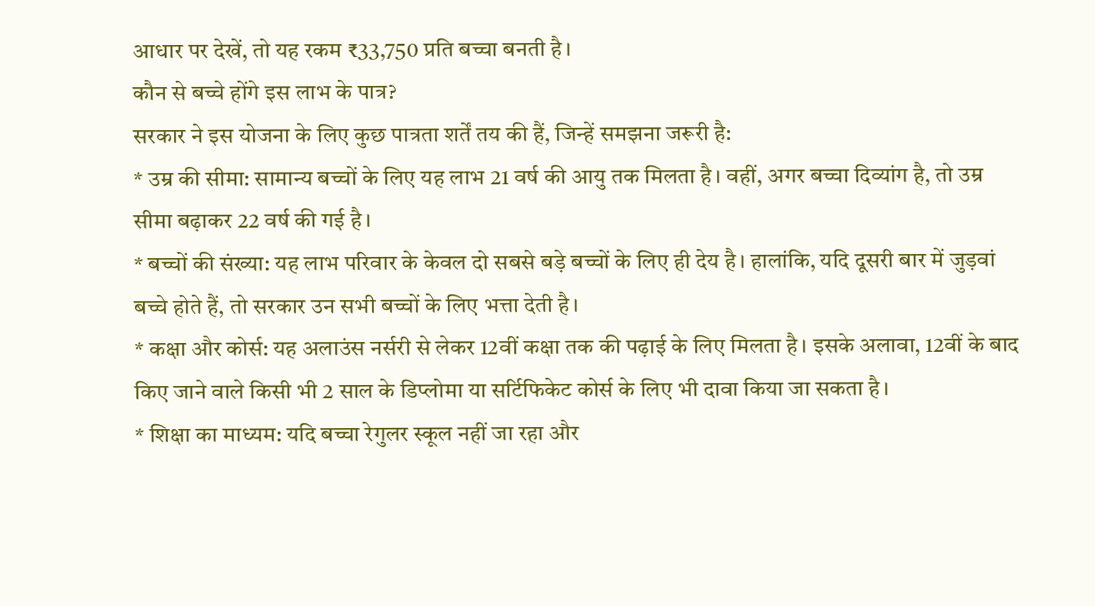आधार पर देखें, तो यह रकम ₹33,750 प्रति बच्चा बनती है।
कौन से बच्चे होंगे इस लाभ के पात्र?
सरकार ने इस योजना के लिए कुछ पात्रता शर्तें तय की हैं, जिन्हें समझना जरूरी है:
* उम्र की सीमा: सामान्य बच्चों के लिए यह लाभ 21 वर्ष की आयु तक मिलता है। वहीं, अगर बच्चा दिव्यांग है, तो उम्र सीमा बढ़ाकर 22 वर्ष की गई है।
* बच्चों की संख्या: यह लाभ परिवार के केवल दो सबसे बड़े बच्चों के लिए ही देय है। हालांकि, यदि दूसरी बार में जुड़वां बच्चे होते हैं, तो सरकार उन सभी बच्चों के लिए भत्ता देती है।
* कक्षा और कोर्स: यह अलाउंस नर्सरी से लेकर 12वीं कक्षा तक की पढ़ाई के लिए मिलता है। इसके अलावा, 12वीं के बाद किए जाने वाले किसी भी 2 साल के डिप्लोमा या सर्टिफिकेट कोर्स के लिए भी दावा किया जा सकता है।
* शिक्षा का माध्यम: यदि बच्चा रेगुलर स्कूल नहीं जा रहा और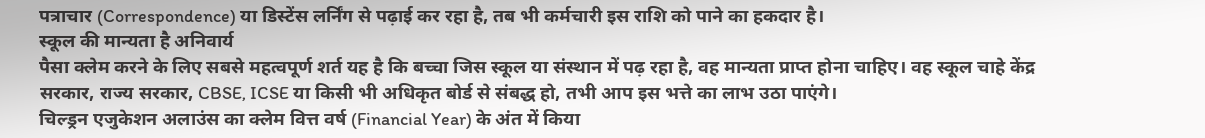पत्राचार (Correspondence) या डिस्टेंस लर्निंग से पढ़ाई कर रहा है, तब भी कर्मचारी इस राशि को पाने का हकदार है।
स्कूल की मान्यता है अनिवार्य
पैसा क्लेम करने के लिए सबसे महत्वपूर्ण शर्त यह है कि बच्चा जिस स्कूल या संस्थान में पढ़ रहा है, वह मान्यता प्राप्त होना चाहिए। वह स्कूल चाहे केंद्र सरकार, राज्य सरकार, CBSE, ICSE या किसी भी अधिकृत बोर्ड से संबद्ध हो, तभी आप इस भत्ते का लाभ उठा पाएंगे।
चिल्ड्रन एजुकेशन अलाउंस का क्लेम वित्त वर्ष (Financial Year) के अंत में किया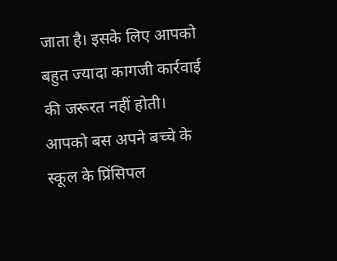जाता है। इसके लिए आपको बहुत ज्यादा कागजी कार्रवाई की जरूरत नहीं होती। आपको बस अपने बच्चे के स्कूल के प्रिंसिपल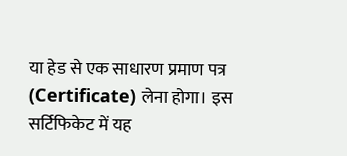या हेड से एक साधारण प्रमाण पत्र (Certificate) लेना होगा। इस सर्टिफिकेट में यह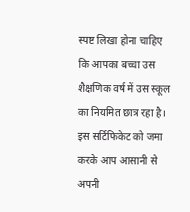स्पष्ट लिखा होना चाहिए कि आपका बच्चा उस शैक्षणिक वर्ष में उस स्कूल का नियमित छात्र रहा है। इस सर्टिफिकेट को जमा करके आप आसानी से अपनी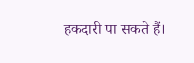हकदारी पा सकते हैं।